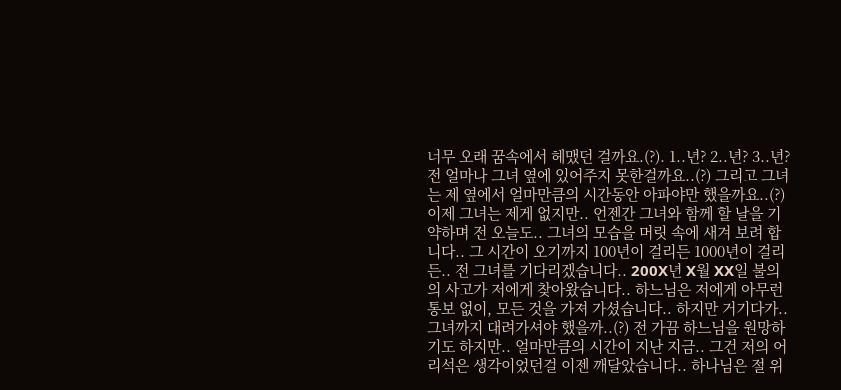너무 오래 꿈속에서 헤맸던 걸까요.(?). 1..년? 2..년? 3..년? 전 얼마나 그녀 옆에 있어주지 못한걸까요..(?) 그리고 그녀는 제 옆에서 얼마만큼의 시간동안 아파야만 했을까요..(?) 이제 그녀는 제게 없지만.. 언젠간 그녀와 함께 할 날을 기약하며 전 오늘도.. 그녀의 모습을 머릿 속에 새겨 보려 합니다.. 그 시간이 오기까지 100년이 걸리든 1000년이 걸리든.. 전 그녀를 기다리겠습니다.. 200X년 X월 XX일 불의의 사고가 저에게 찾아왔습니다.. 하느님은 저에게 아무런 통보 없이, 모든 것을 가져 가셨습니다.. 하지만 거기다가.. 그녀까지 대려가셔야 했을까..(?) 전 가끔 하느님을 원망하기도 하지만.. 얼마만큼의 시간이 지난 지금.. 그건 저의 어리석은 생각이었던걸 이젠 깨달았습니다.. 하나님은 절 위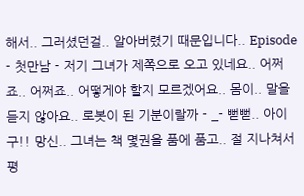해서.. 그러셨던걸.. 알아버렸기 때문입니다.. Episode - 첫만남 - 저기 그녀가 제쪽으로 오고 있네요.. 어쩌죠.. 어쩌죠.. 어떻게야 할지 모르겠어요.. 몸이.. 말을 듣지 않아요.. 로봇이 된 기분이랄까 - _- 뻗뻗.. 아이구!! 망신.. 그녀는 책 몇권을 품에 품고.. 절 지나쳐서 평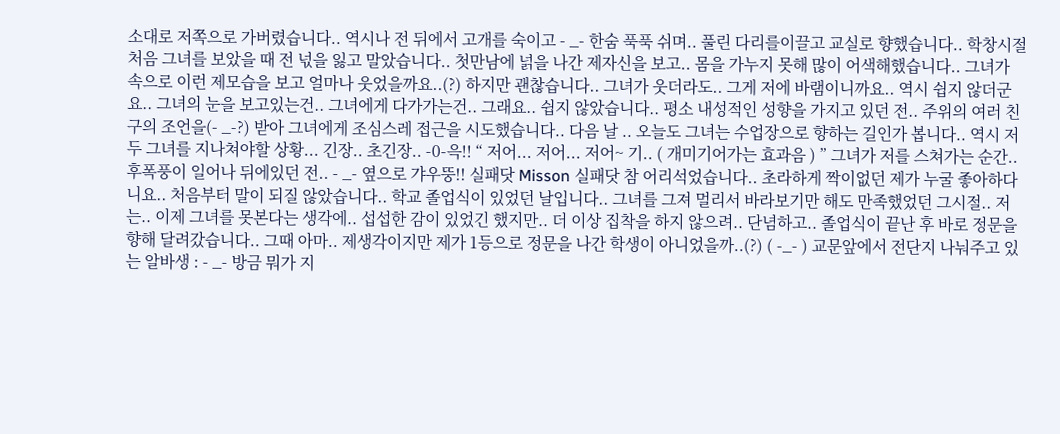소대로 저쪽으로 가버렸습니다.. 역시나 전 뒤에서 고개를 숙이고 - _- 한숨 푹푹 쉬며.. 풀린 다리를이끌고 교실로 향했습니다.. 학창시절 처음 그녀를 보았을 때 전 넋을 잃고 말았습니다.. 첫만남에 넑을 나간 제자신을 보고.. 몸을 가누지 못해 많이 어색해했습니다.. 그녀가 속으로 이런 제모습을 보고 얼마나 웃었을까요..(?) 하지만 괜찮습니다.. 그녀가 웃더라도.. 그게 저에 바램이니까요.. 역시 쉽지 않더군요.. 그녀의 눈을 보고있는건.. 그녀에게 다가가는건.. 그래요.. 쉽지 않았습니다.. 평소 내성적인 성향을 가지고 있던 전.. 주위의 여러 친구의 조언을(- _-?) 받아 그녀에게 조심스레 접근을 시도했습니다.. 다음 날 .. 오늘도 그녀는 수업장으로 향하는 길인가 봅니다.. 역시 저두 그녀를 지나쳐야할 상황... 긴장.. 초긴장.. -0-윽!! “ 저어... 저어... 저어~ 기.. ( 개미기어가는 효과음 ) ” 그녀가 저를 스쳐가는 순간.. 후폭풍이 일어나 뒤에있던 전.. - _- 옆으로 갸우뚱!! 실패닷 Misson 실패닷 참 어리석었습니다.. 초라하게 짝이없던 제가 누굴 좋아하다니요.. 처음부터 말이 되질 않았습니다.. 학교 졸업식이 있었던 날입니다.. 그녀를 그져 멀리서 바라보기만 해도 만족했었던 그시절.. 저는.. 이제 그녀를 못본다는 생각에.. 섭섭한 감이 있었긴 했지만.. 더 이상 집착을 하지 않으려.. 단념하고.. 졸업식이 끝난 후 바로 정문을 향해 달려갔습니다.. 그때 아마.. 제생각이지만 제가 1등으로 정문을 나간 학생이 아니었을까..(?) ( -_- ) 교문앞에서 전단지 나눠주고 있는 알바생 : - _- 방금 뭐가 지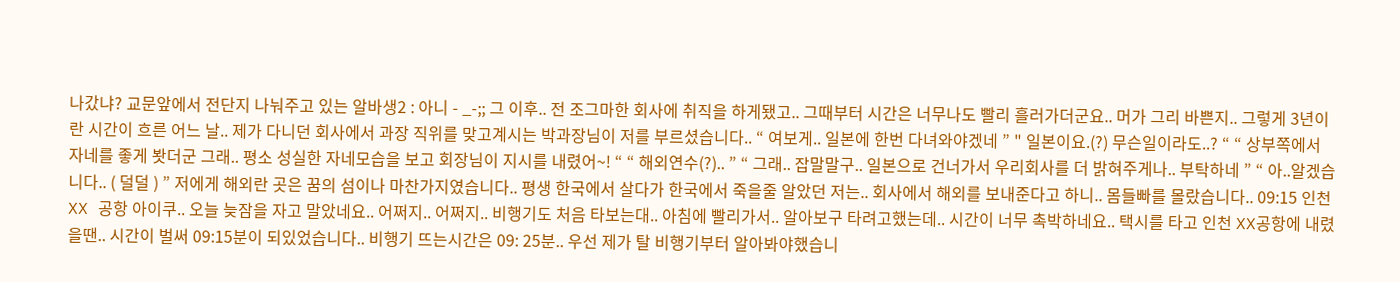나갔냐? 교문앞에서 전단지 나눠주고 있는 알바생2 : 아니 - _-;; 그 이후.. 전 조그마한 회사에 취직을 하게됐고.. 그때부터 시간은 너무나도 빨리 흘러가더군요.. 머가 그리 바쁜지.. 그렇게 3년이란 시간이 흐른 어느 날.. 제가 다니던 회사에서 과장 직위를 맞고계시는 박과장님이 저를 부르셨습니다.. “ 여보게.. 일본에 한번 다녀와야겠네 ” " 일본이요.(?) 무슨일이라도..? “ “ 상부쪽에서 자네를 좋게 봣더군 그래.. 평소 성실한 자네모습을 보고 회장님이 지시를 내렸어~! “ “ 해외연수(?).. ” “ 그래.. 잡말말구.. 일본으로 건너가서 우리회사를 더 밝혀주게나.. 부탁하네 ” “ 아..알겠습니다.. ( 덜덜 ) ” 저에게 해외란 곳은 꿈의 섬이나 마찬가지였습니다.. 평생 한국에서 살다가 한국에서 죽을줄 알았던 저는.. 회사에서 해외를 보내준다고 하니.. 몸들빠를 몰랐습니다.. 09:15 인천 XX 공항 아이쿠.. 오늘 늦잠을 자고 말았네요.. 어쩌지.. 어쩌지.. 비행기도 처음 타보는대.. 아침에 빨리가서.. 알아보구 타려고했는데.. 시간이 너무 촉박하네요.. 택시를 타고 인천 XX공항에 내렸을땐.. 시간이 벌써 09:15분이 되있었습니다.. 비행기 뜨는시간은 09: 25분.. 우선 제가 탈 비행기부터 알아봐야했습니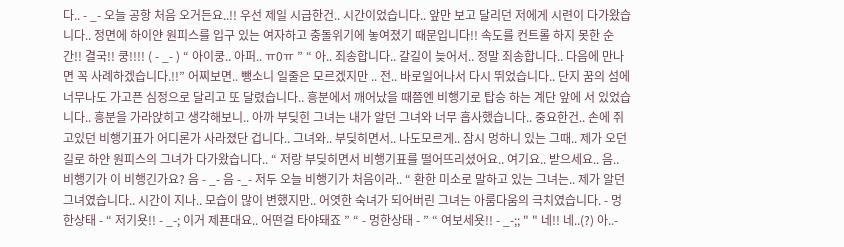다.. - _- 오늘 공항 처음 오거든요..!! 우선 제일 시급한건.. 시간이었습니다.. 앞만 보고 달리던 저에게 시련이 다가왔습니다.. 정면에 하이얀 원피스를 입구 있는 여자하고 충돌위기에 놓여졌기 때문입니다!! 속도를 컨트롤 하지 못한 순간!! 결국!! 쿵!!!! ( - _- ) “ 아이쿵.. 아퍼.. ㅠ0ㅠ ” “ 아.. 죄송합니다.. 갈길이 늦어서.. 정말 죄송합니다.. 다음에 만나면 꼭 사례하겠습니다.!!” 어찌보면.. 뺑소니 일줄은 모르겠지만 .. 전.. 바로일어나서 다시 뛰었습니다.. 단지 꿈의 섬에 너무나도 가고픈 심정으로 달리고 또 달렸습니다.. 흥분에서 깨어났을 때쯤엔 비행기로 탑승 하는 계단 앞에 서 있었습니다.. 흥분을 가라앉히고 생각해보니.. 아까 부딪힌 그녀는 내가 알던 그녀와 너무 흡사했습니다.. 중요한건.. 손에 쥐고있던 비행기표가 어디론가 사라졌단 겁니다.. 그녀와.. 부딪히면서.. 나도모르게.. 잠시 멍하니 있는 그때.. 제가 오던 길로 하얀 원피스의 그녀가 다가왔습니다.. “ 저랑 부딪히면서 비행기표를 떨어뜨리셨어요.. 여기요.. 받으세요.. 음.. 비행기가 이 비행긴가요? 음 - _- 음 -_- 저두 오늘 비행기가 처음이라.. “ 환한 미소로 말하고 있는 그녀는.. 제가 알던 그녀였습니다.. 시간이 지나.. 모습이 많이 변했지만.. 어엿한 숙녀가 되어버린 그녀는 아룸다움의 극치였습니다. - 멍한상태 - “ 저기욧!! - _-; 이거 제푠대요.. 어떤걸 타야돼죠 ” “ - 멍한상태 - ” “ 여보세욧!! - _-;; " " 네!! 네..(?) 아..-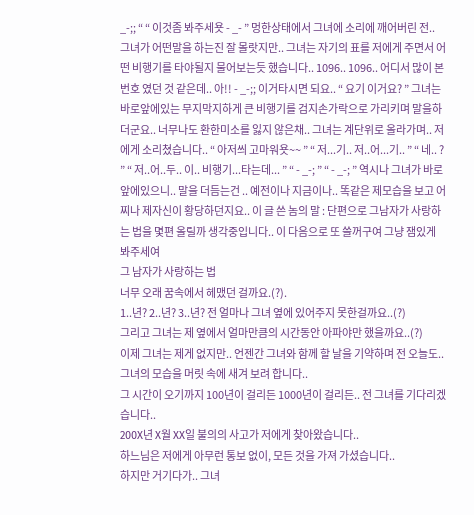_-;; “ “ 이것좀 봐주세욧 - _- ” 멍한상태에서 그녀에 소리에 깨어버린 전.. 그녀가 어떤말을 하는진 잘 몰랏지만.. 그녀는 자기의 표를 저에게 주면서 어떤 비행기를 타야될지 물어보는듯 했습니다.. 1096.. 1096.. 어디서 많이 본 번호 였던 것 같은데.. 아!! - _-;; 이거타시면 되요.. “ 요기 이거요? ” 그녀는 바로앞에있는 무지막지하게 큰 비행기를 검지손가락으로 가리키며 말을하더군요.. 너무나도 환한미소를 잃지 않은채.. 그녀는 계단위로 올라가며.. 저에게 소리쳤습니다.. “ 아저씌 고마워욧~~ ” “ 저...기.. 저..어...기.. ” “ 네.. ? ” “ 저..어..두.. 이.. 비행기...타는데... ” “ - _-; ” “ - _-; ” 역시나 그녀가 바로 앞에있으니.. 말을 더듬는건 .. 예전이나 지금이나.. 똑같은 제모습을 보고 어찌나 제자신이 황당하던지요.. 이 글 쓴 놈의 말 : 단편으로 그남자가 사랑하는 법을 몇편 올릴까 생각중입니다.. 이 다음으로 또 쓸꺼구여 그냥 잼있게 봐주세여
그 남자가 사랑하는 법
너무 오래 꿈속에서 헤맸던 걸까요.(?).
1..년? 2..년? 3..년? 전 얼마나 그녀 옆에 있어주지 못한걸까요..(?)
그리고 그녀는 제 옆에서 얼마만큼의 시간동안 아파야만 했을까요..(?)
이제 그녀는 제게 없지만.. 언젠간 그녀와 함께 할 날을 기약하며 전 오늘도..
그녀의 모습을 머릿 속에 새겨 보려 합니다..
그 시간이 오기까지 100년이 걸리든 1000년이 걸리든.. 전 그녀를 기다리겠습니다..
200X년 X월 XX일 불의의 사고가 저에게 찾아왔습니다..
하느님은 저에게 아무런 통보 없이, 모든 것을 가져 가셨습니다..
하지만 거기다가.. 그녀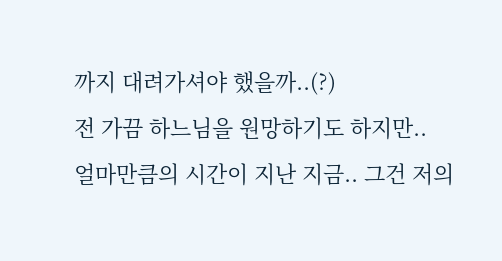까지 대려가셔야 했을까..(?)
전 가끔 하느님을 원망하기도 하지만..
얼마만큼의 시간이 지난 지금.. 그건 저의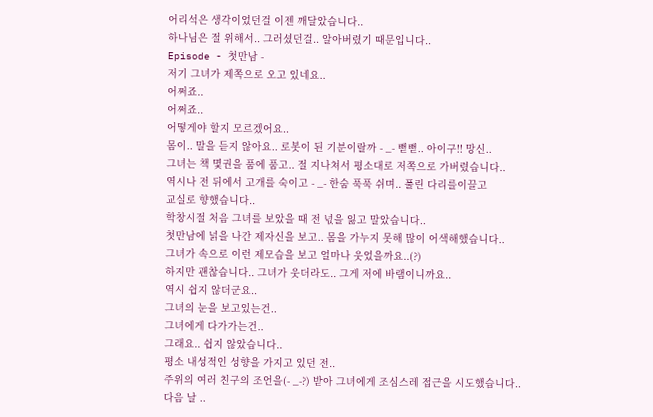어리석은 생각이었던걸 이젠 깨달았습니다..
하나님은 절 위해서.. 그러셨던걸.. 알아버렸기 때문입니다..
Episode - 첫만남 -
저기 그녀가 제쪽으로 오고 있네요..
어쩌죠..
어쩌죠..
어떻게야 할지 모르겠어요..
몸이.. 말을 듣지 않아요.. 로봇이 된 기분이랄까 - _- 뻗뻗.. 아이구!! 망신..
그녀는 책 몇권을 품에 품고.. 절 지나쳐서 평소대로 저쪽으로 가버렸습니다..
역시나 전 뒤에서 고개를 숙이고 - _- 한숨 푹푹 쉬며.. 풀린 다리를이끌고
교실로 향했습니다..
학창시절 처음 그녀를 보았을 때 전 넋을 잃고 말았습니다..
첫만남에 넑을 나간 제자신을 보고.. 몸을 가누지 못해 많이 어색해했습니다..
그녀가 속으로 이런 제모습을 보고 얼마나 웃었을까요..(?)
하지만 괜찮습니다.. 그녀가 웃더라도.. 그게 저에 바램이니까요..
역시 쉽지 않더군요..
그녀의 눈을 보고있는건..
그녀에게 다가가는건..
그래요.. 쉽지 않았습니다..
평소 내성적인 성향을 가지고 있던 전..
주위의 여러 친구의 조언을(- _-?) 받아 그녀에게 조심스레 접근을 시도했습니다..
다음 날 ..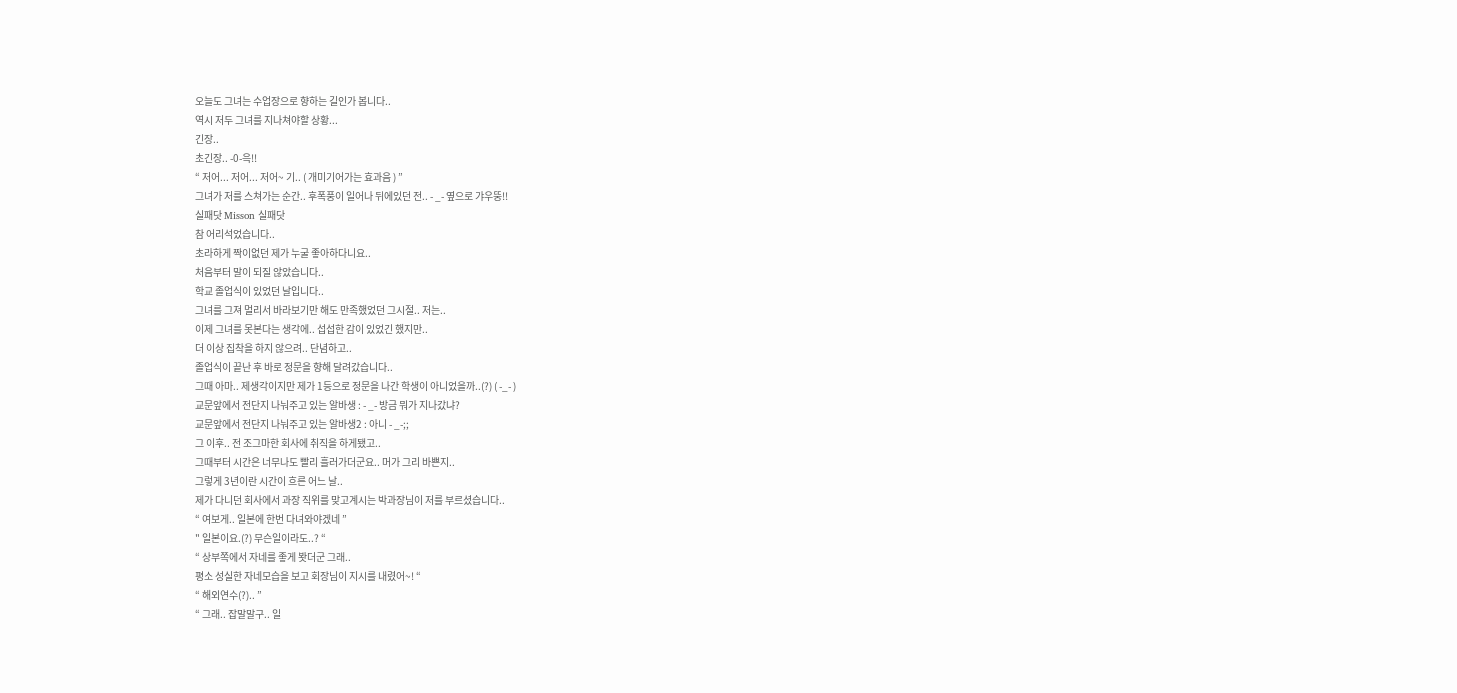오늘도 그녀는 수업장으로 향하는 길인가 봅니다..
역시 저두 그녀를 지나쳐야할 상황...
긴장..
초긴장.. -0-윽!!
“ 저어... 저어... 저어~ 기.. ( 개미기어가는 효과음 ) ”
그녀가 저를 스쳐가는 순간.. 후폭풍이 일어나 뒤에있던 전.. - _- 옆으로 갸우뚱!!
실패닷 Misson 실패닷
참 어리석었습니다..
초라하게 짝이없던 제가 누굴 좋아하다니요..
처음부터 말이 되질 않았습니다..
학교 졸업식이 있었던 날입니다..
그녀를 그져 멀리서 바라보기만 해도 만족했었던 그시절.. 저는..
이제 그녀를 못본다는 생각에.. 섭섭한 감이 있었긴 했지만..
더 이상 집착을 하지 않으려.. 단념하고..
졸업식이 끝난 후 바로 정문을 향해 달려갔습니다..
그때 아마.. 제생각이지만 제가 1등으로 정문을 나간 학생이 아니었을까..(?) ( -_- )
교문앞에서 전단지 나눠주고 있는 알바생 : - _- 방금 뭐가 지나갔냐?
교문앞에서 전단지 나눠주고 있는 알바생2 : 아니 - _-;;
그 이후.. 전 조그마한 회사에 취직을 하게됐고..
그때부터 시간은 너무나도 빨리 흘러가더군요.. 머가 그리 바쁜지..
그렇게 3년이란 시간이 흐른 어느 날..
제가 다니던 회사에서 과장 직위를 맞고계시는 박과장님이 저를 부르셨습니다..
“ 여보게.. 일본에 한번 다녀와야겠네 ”
" 일본이요.(?) 무슨일이라도..? “
“ 상부쪽에서 자네를 좋게 봣더군 그래..
평소 성실한 자네모습을 보고 회장님이 지시를 내렸어~! “
“ 해외연수(?).. ”
“ 그래.. 잡말말구.. 일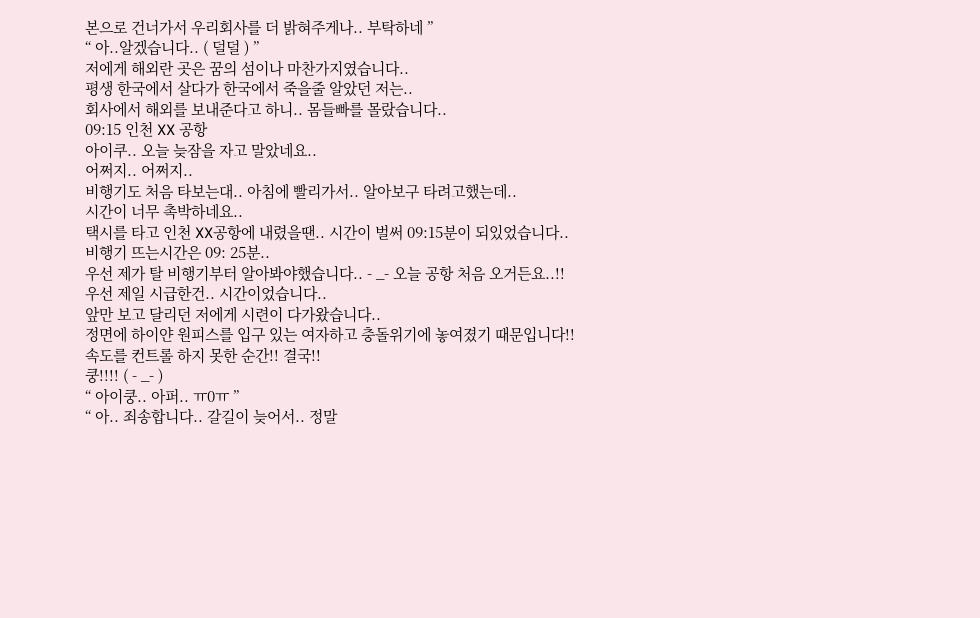본으로 건너가서 우리회사를 더 밝혀주게나.. 부탁하네 ”
“ 아..알겠습니다.. ( 덜덜 ) ”
저에게 해외란 곳은 꿈의 섬이나 마찬가지였습니다..
평생 한국에서 살다가 한국에서 죽을줄 알았던 저는..
회사에서 해외를 보내준다고 하니.. 몸들빠를 몰랐습니다..
09:15 인천 XX 공항
아이쿠.. 오늘 늦잠을 자고 말았네요..
어쩌지.. 어쩌지..
비행기도 처음 타보는대.. 아침에 빨리가서.. 알아보구 타려고했는데..
시간이 너무 촉박하네요..
택시를 타고 인천 XX공항에 내렸을땐.. 시간이 벌써 09:15분이 되있었습니다..
비행기 뜨는시간은 09: 25분..
우선 제가 탈 비행기부터 알아봐야했습니다.. - _- 오늘 공항 처음 오거든요..!!
우선 제일 시급한건.. 시간이었습니다..
앞만 보고 달리던 저에게 시련이 다가왔습니다..
정면에 하이얀 원피스를 입구 있는 여자하고 충돌위기에 놓여졌기 때문입니다!!
속도를 컨트롤 하지 못한 순간!! 결국!!
쿵!!!! ( - _- )
“ 아이쿵.. 아퍼.. ㅠ0ㅠ ”
“ 아.. 죄송합니다.. 갈길이 늦어서.. 정말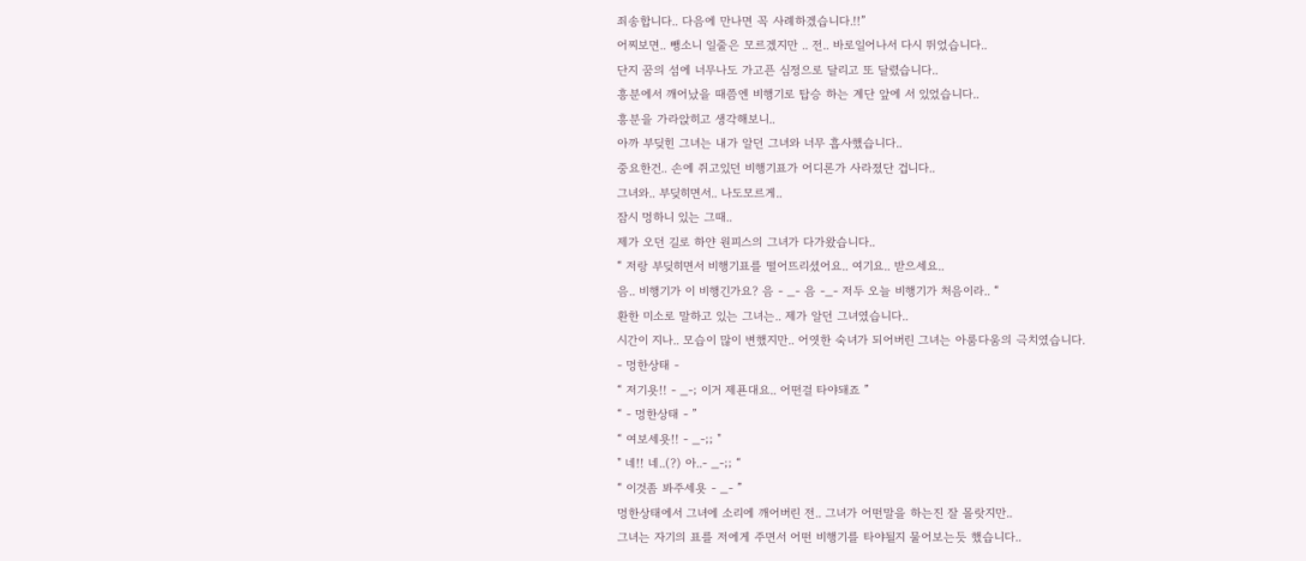죄송합니다.. 다음에 만나면 꼭 사례하겠습니다.!!”
어찌보면.. 뺑소니 일줄은 모르겠지만 .. 전.. 바로일어나서 다시 뛰었습니다..
단지 꿈의 섬에 너무나도 가고픈 심정으로 달리고 또 달렸습니다..
흥분에서 깨어났을 때쯤엔 비행기로 탑승 하는 계단 앞에 서 있었습니다..
흥분을 가라앉히고 생각해보니..
아까 부딪힌 그녀는 내가 알던 그녀와 너무 흡사했습니다..
중요한건.. 손에 쥐고있던 비행기표가 어디론가 사라졌단 겁니다..
그녀와.. 부딪히면서.. 나도모르게..
잠시 멍하니 있는 그때..
제가 오던 길로 하얀 원피스의 그녀가 다가왔습니다..
“ 저랑 부딪히면서 비행기표를 떨어뜨리셨어요.. 여기요.. 받으세요..
음.. 비행기가 이 비행긴가요? 음 - _- 음 -_- 저두 오늘 비행기가 처음이라.. “
환한 미소로 말하고 있는 그녀는.. 제가 알던 그녀였습니다..
시간이 지나.. 모습이 많이 변했지만.. 어엿한 숙녀가 되어버린 그녀는 아룸다움의 극치였습니다.
- 멍한상태 -
“ 저기욧!! - _-; 이거 제푠대요.. 어떤걸 타야돼죠 ”
“ - 멍한상태 - ”
“ 여보세욧!! - _-;; "
" 네!! 네..(?) 아..- _-;; “
“ 이것좀 봐주세욧 - _- ”
멍한상태에서 그녀에 소리에 깨어버린 전.. 그녀가 어떤말을 하는진 잘 몰랏지만..
그녀는 자기의 표를 저에게 주면서 어떤 비행기를 타야될지 물어보는듯 했습니다..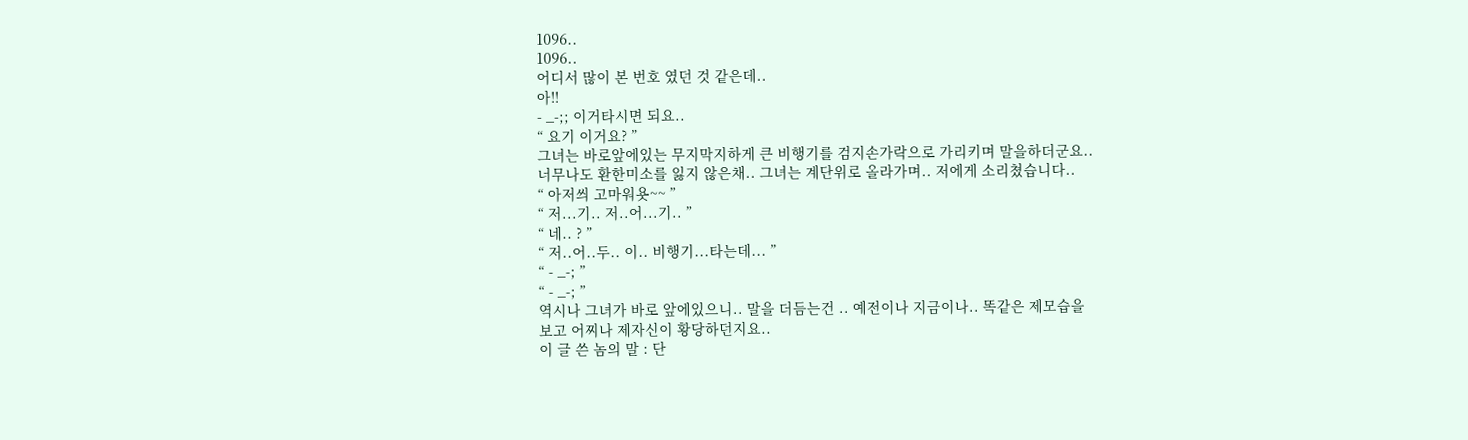1096..
1096..
어디서 많이 본 번호 였던 것 같은데..
아!!
- _-;; 이거타시면 되요..
“ 요기 이거요? ”
그녀는 바로앞에있는 무지막지하게 큰 비행기를 검지손가락으로 가리키며 말을하더군요..
너무나도 환한미소를 잃지 않은채.. 그녀는 계단위로 올라가며.. 저에게 소리쳤습니다..
“ 아저씌 고마워욧~~ ”
“ 저...기.. 저..어...기.. ”
“ 네.. ? ”
“ 저..어..두.. 이.. 비행기...타는데... ”
“ - _-; ”
“ - _-; ”
역시나 그녀가 바로 앞에있으니.. 말을 더듬는건 .. 예전이나 지금이나.. 똑같은 제모습을
보고 어찌나 제자신이 황당하던지요..
이 글 쓴 놈의 말 : 단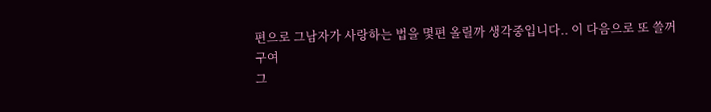편으로 그남자가 사랑하는 법을 몇편 올릴까 생각중입니다.. 이 다음으로 또 쓸꺼구여
그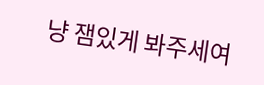냥 잼있게 봐주세여